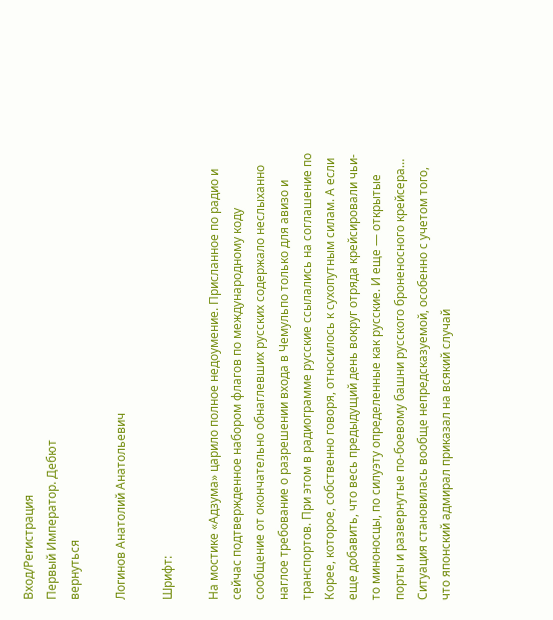Вход/Регистрация
Первый Император. Дебют
вернуться

Логинов Анатолий Анатольевич

Шрифт:

На мостике «Адзума» царило полное недоумение. Присланное по радио и сейчас подтвержденное набором флагов по международному коду сообщение от окончательно обнаглевших русских содержало неслыханно наглое требование о разрешении входа в Чемульпо только для авизо и транспортов. При этом в радиограмме русские ссылались на соглашение по Корее, которое, собственно говоря, относилось к сухопутным силам. А если еще добавить, что весь предыдущий день вокруг отряда крейсировали чьи-то миноносцы, по силуэту определенные как русские. И еще — открытые порты и развернутые по-боевому башни русского броненосного крейсера… Ситуация становилась вообще непредсказуемой, особенно с учетом того, что японский адмирал приказал на всякий случай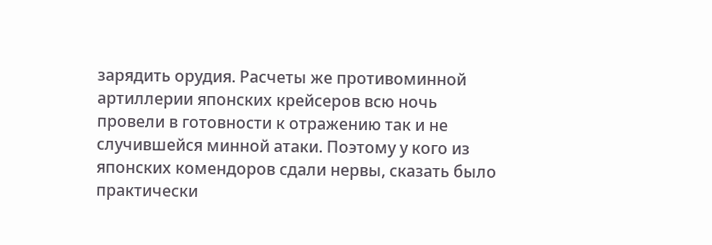зарядить орудия. Расчеты же противоминной артиллерии японских крейсеров всю ночь провели в готовности к отражению так и не случившейся минной атаки. Поэтому у кого из японских комендоров сдали нервы, сказать было практически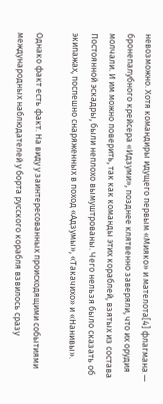невозможно. Хотя командиры идущего первым «Мияко» и мателота[4] флагмана — бронепалубного крейсера «Идзуми», позднее клятвенно заверяли, что их орудия молчали. И им можно поверить, так как команды этих кораблей, взятых из состава Постоянной эскадры, были неплохо вымуштрованы. Чего нельзя было сказать об экипажах, поспешно снаряженных в поход «Адзумы», «Такачихо» и «Нанивы».

Однако факт есть факт. На виду у заинтересованных происходящими событиями международных наблюдателей у борта русского корабля взвилось сразу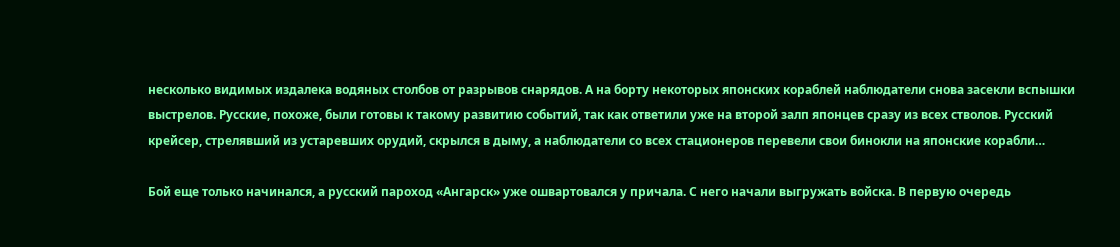несколько видимых издалека водяных столбов от разрывов снарядов. А на борту некоторых японских кораблей наблюдатели снова засекли вспышки выстрелов. Русские, похоже, были готовы к такому развитию событий, так как ответили уже на второй залп японцев сразу из всех стволов. Русский крейсер, стрелявший из устаревших орудий, скрылся в дыму, а наблюдатели со всех стационеров перевели свои бинокли на японские корабли…

Бой еще только начинался, а русский пароход «Ангарск» уже ошвартовался у причала. С него начали выгружать войска. В первую очередь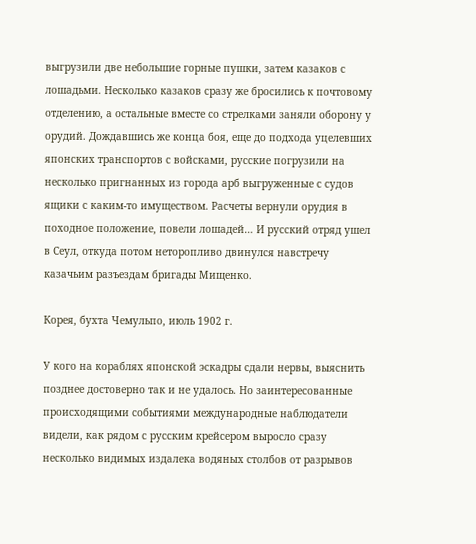выгрузили две небольшие горные пушки, затем казаков с лошадьми. Несколько казаков сразу же бросились к почтовому отделению, а остальные вместе со стрелками заняли оборону у орудий. Дождавшись же конца боя, еще до подхода уцелевших японских транспортов с войсками, русские погрузили на несколько пригнанных из города арб выгруженные с судов ящики с каким-то имуществом. Расчеты вернули орудия в походное положение, повели лошадей… И русский отряд ушел в Сеул, откуда потом неторопливо двинулся навстречу казачьим разъездам бригады Мищенко.

Корея, бухта Чемульпо, июль 1902 г.

У кого на кораблях японской эскадры сдали нервы, выяснить позднее достоверно так и не удалось. Но заинтересованные происходящими событиями международные наблюдатели видели, как рядом с русским крейсером выросло сразу несколько видимых издалека водяных столбов от разрывов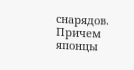снарядов. Причем японцы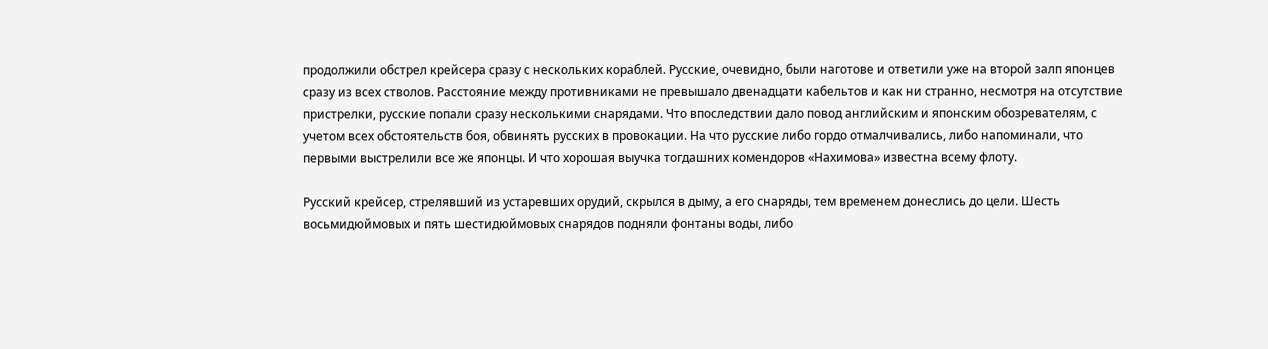продолжили обстрел крейсера сразу с нескольких кораблей. Русские, очевидно, были наготове и ответили уже на второй залп японцев сразу из всех стволов. Расстояние между противниками не превышало двенадцати кабельтов и как ни странно, несмотря на отсутствие пристрелки, русские попали сразу несколькими снарядами. Что впоследствии дало повод английским и японским обозревателям, с учетом всех обстоятельств боя, обвинять русских в провокации. На что русские либо гордо отмалчивались, либо напоминали, что первыми выстрелили все же японцы. И что хорошая выучка тогдашних комендоров «Нахимова» известна всему флоту.

Русский крейсер, стрелявший из устаревших орудий, скрылся в дыму, а его снаряды, тем временем донеслись до цели. Шесть восьмидюймовых и пять шестидюймовых снарядов подняли фонтаны воды, либо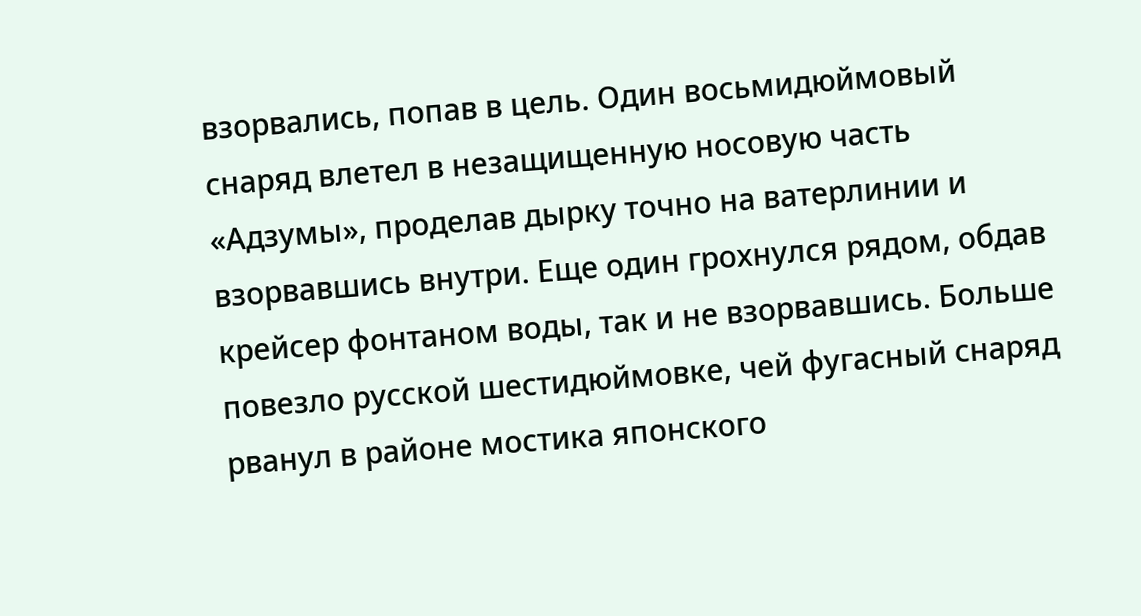взорвались, попав в цель. Один восьмидюймовый снаряд влетел в незащищенную носовую часть «Адзумы», проделав дырку точно на ватерлинии и взорвавшись внутри. Еще один грохнулся рядом, обдав крейсер фонтаном воды, так и не взорвавшись. Больше повезло русской шестидюймовке, чей фугасный снаряд рванул в районе мостика японского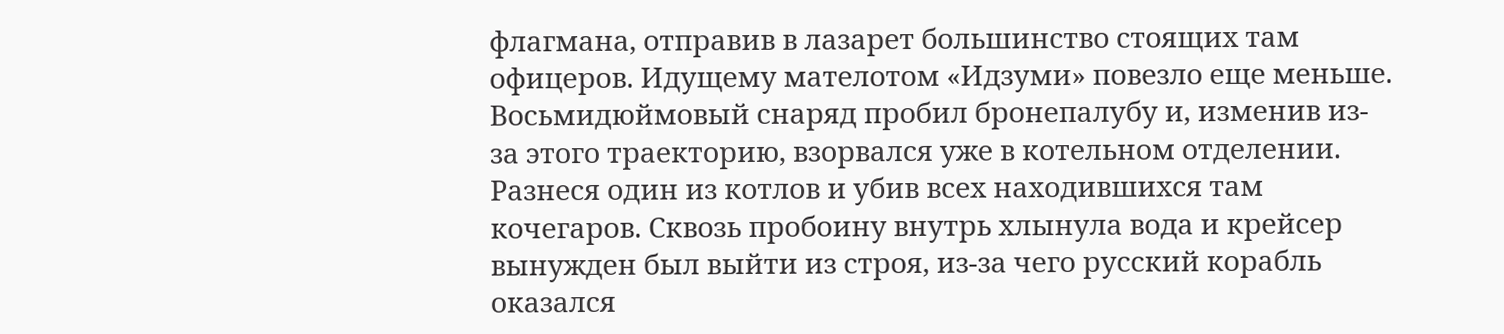флагмана, отправив в лазарет большинство стоящих там офицеров. Идущему мателотом «Идзуми» повезло еще меньше. Восьмидюймовый снаряд пробил бронепалубу и, изменив из-за этого траекторию, взорвался уже в котельном отделении. Разнеся один из котлов и убив всех находившихся там кочегаров. Сквозь пробоину внутрь хлынула вода и крейсер вынужден был выйти из строя, из-за чего русский корабль оказался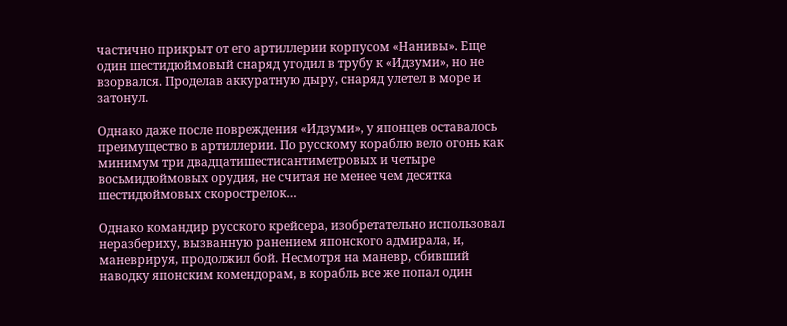частично прикрыт от его артиллерии корпусом «Нанивы». Еще один шестидюймовый снаряд угодил в трубу к «Идзуми», но не взорвался. Проделав аккуратную дыру, снаряд улетел в море и затонул.

Однако даже после повреждения «Идзуми», у японцев оставалось преимущество в артиллерии. По русскому кораблю вело огонь как минимум три двадцатишестисантиметровых и четыре восьмидюймовых орудия, не считая не менее чем десятка шестидюймовых скорострелок…

Однако командир русского крейсера, изобретательно использовал неразбериху, вызванную ранением японского адмирала, и, маневрируя, продолжил бой. Несмотря на маневр, сбивший наводку японским комендорам, в корабль все же попал один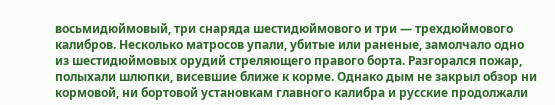восьмидюймовый, три снаряда шестидюймового и три — трехдюймового калибров. Несколько матросов упали, убитые или раненые, замолчало одно из шестидюймовых орудий стреляющего правого борта. Разгорался пожар, полыхали шлюпки, висевшие ближе к корме. Однако дым не закрыл обзор ни кормовой, ни бортовой установкам главного калибра и русские продолжали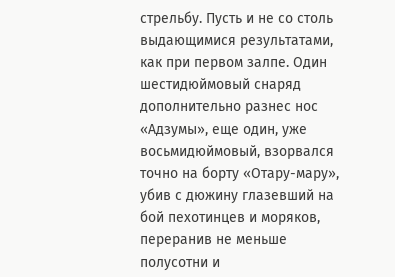стрельбу. Пусть и не со столь выдающимися результатами, как при первом залпе. Один шестидюймовый снаряд дополнительно разнес нос «Адзумы», еще один, уже восьмидюймовый, взорвался точно на борту «Отару-мару», убив с дюжину глазевший на бой пехотинцев и моряков, переранив не меньше полусотни и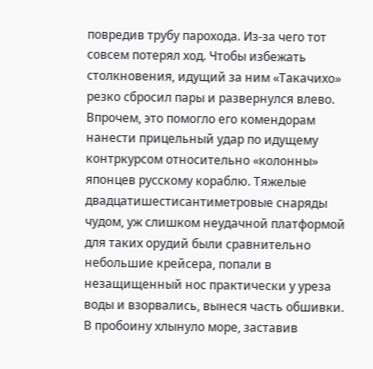повредив трубу парохода. Из-за чего тот совсем потерял ход. Чтобы избежать столкновения, идущий за ним «Такачихо» резко сбросил пары и развернулся влево. Впрочем, это помогло его комендорам нанести прицельный удар по идущему контркурсом относительно «колонны» японцев русскому кораблю. Тяжелые двадцатишестисантиметровые снаряды чудом, уж слишком неудачной платформой для таких орудий были сравнительно небольшие крейсера, попали в незащищенный нос практически у уреза воды и взорвались, вынеся часть обшивки. В пробоину хлынуло море, заставив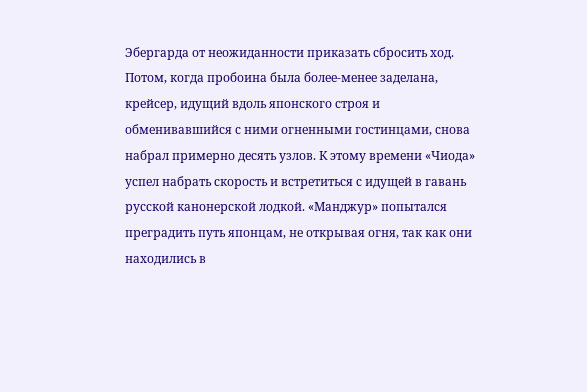Эбергарда от неожиданности приказать сбросить ход. Потом, когда пробоина была более-менее заделана, крейсер, идущий вдоль японского строя и обменивавшийся с ними огненными гостинцами, снова набрал примерно десять узлов. К этому времени «Чиода» успел набрать скорость и встретиться с идущей в гавань русской канонерской лодкой. «Манджур» попытался преградить путь японцам, не открывая огня, так как они находились в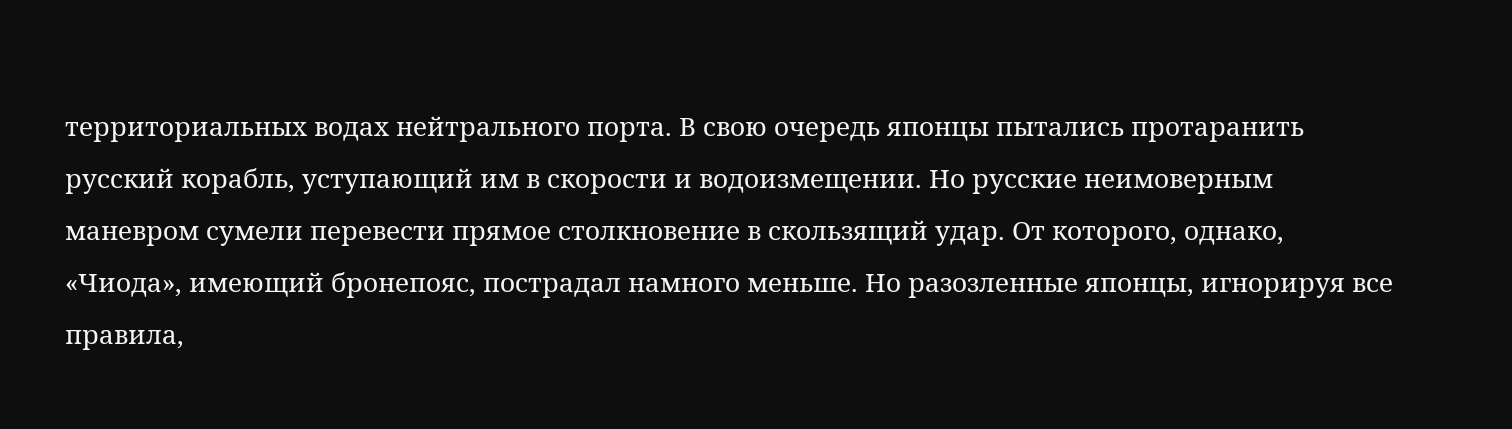территориальных водах нейтрального порта. В свою очередь японцы пытались протаранить русский корабль, уступающий им в скорости и водоизмещении. Но русские неимоверным маневром сумели перевести прямое столкновение в скользящий удар. От которого, однако, «Чиода», имеющий бронепояс, пострадал намного меньше. Но разозленные японцы, игнорируя все правила,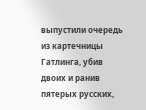выпустили очередь из картечницы Гатлинга, убив двоих и ранив пятерых русских,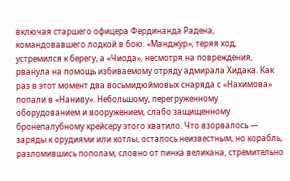включая старшего офицера Фердинанда Радена, командовавшего лодкой в бою. «Манджур», теряя ход, устремился к берегу, а «Чиода», несмотря на повреждения, рванула на помощь избиваемому отряду адмирала Хидака. Как раз в этот момент два восьмидюймовых снаряда с «Нахимова» попали в «Наниву». Небольшому, перегруженному оборудованием и вооружением, слабо защищенному бронепалубному крейсеру этого хватило. Что взорвалось — заряды к орудиями или котлы, осталось неизвестным, но корабль, разломившись пополам, словно от пинка великана, стремительно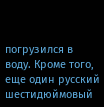погрузился в воду. Кроме того, еще один русский шестидюймовый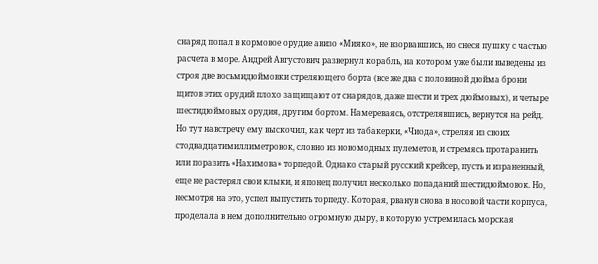снаряд попал в кормовое орудие авизо «Мияко», не взорвавшись, но снеся пушку с частью расчета в море. Андрей Августович развернул корабль, на котором уже были выведены из строя две восьмидюймовки стреляющего борта (все же два с половиной дюйма брони щитов этих орудий плохо защищают от снарядов, даже шести и трех дюймовых), и четыре шестидюймовых орудия, другим бортом. Намереваясь, отстрелявшись, вернутся на рейд. Но тут навстречу ему выскочил, как черт из табакерки, «Чиода», стреляя из своих стодвадцатимиллиметровок, словно из новомодных пулеметов, и стремясь протаранить или поразить «Нахимова» торпедой. Однако старый русский крейсер, пусть и израненный, еще не растерял свои клыки, и японец получил несколько попаданий шестидюймовок. Но, несмотря на это, успел выпустить торпеду. Которая, рванув снова в носовой части корпуса, проделала в нем дополнительно огромную дыру, в которую устремилась морская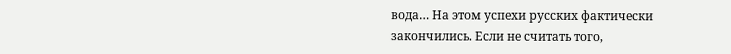вода… На этом успехи русских фактически закончились. Если не считать того,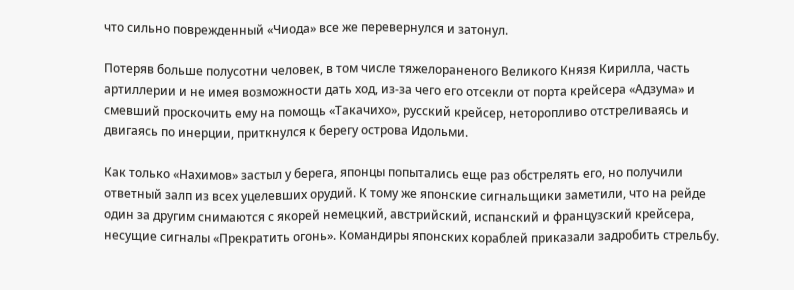что сильно поврежденный «Чиода» все же перевернулся и затонул.

Потеряв больше полусотни человек, в том числе тяжелораненого Великого Князя Кирилла, часть артиллерии и не имея возможности дать ход, из-за чего его отсекли от порта крейсера «Адзума» и смевший проскочить ему на помощь «Такачихо», русский крейсер, неторопливо отстреливаясь и двигаясь по инерции, приткнулся к берегу острова Идольми.

Как только «Нахимов» застыл у берега, японцы попытались еще раз обстрелять его, но получили ответный залп из всех уцелевших орудий. К тому же японские сигнальщики заметили, что на рейде один за другим снимаются с якорей немецкий, австрийский, испанский и французский крейсера, несущие сигналы «Прекратить огонь». Командиры японских кораблей приказали задробить стрельбу.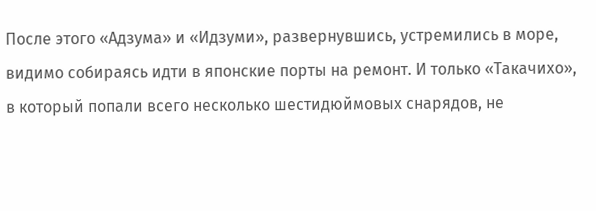После этого «Адзума» и «Идзуми», развернувшись, устремились в море, видимо собираясь идти в японские порты на ремонт. И только «Такачихо», в который попали всего несколько шестидюймовых снарядов, не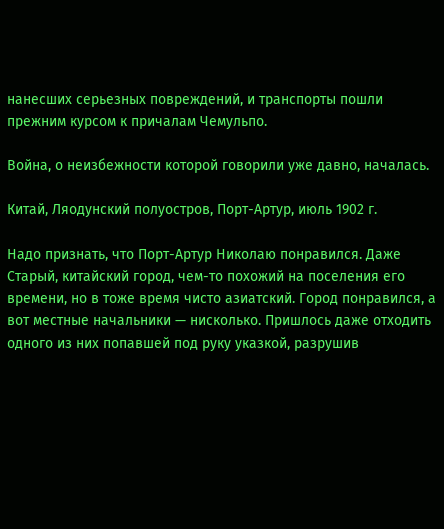нанесших серьезных повреждений, и транспорты пошли прежним курсом к причалам Чемульпо.

Война, о неизбежности которой говорили уже давно, началась.

Китай, Ляодунский полуостров, Порт-Артур, июль 1902 г.

Надо признать, что Порт-Артур Николаю понравился. Даже Старый, китайский город, чем-то похожий на поселения его времени, но в тоже время чисто азиатский. Город понравился, а вот местные начальники — нисколько. Пришлось даже отходить одного из них попавшей под руку указкой, разрушив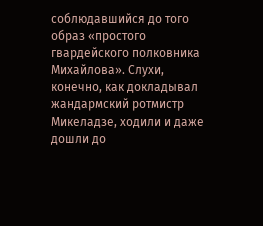соблюдавшийся до того образ «простого гвардейского полковника Михайлова». Слухи, конечно, как докладывал жандармский ротмистр Микеладзе, ходили и даже дошли до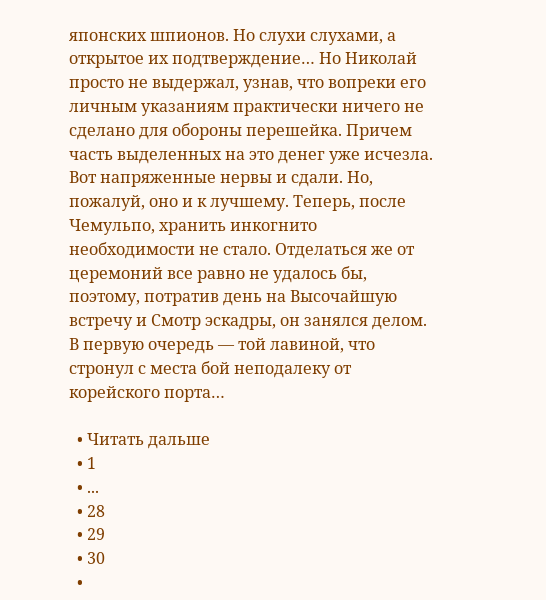японских шпионов. Но слухи слухами, а открытое их подтверждение… Но Николай просто не выдержал, узнав, что вопреки его личным указаниям практически ничего не сделано для обороны перешейка. Причем часть выделенных на это денег уже исчезла. Вот напряженные нервы и сдали. Но, пожалуй, оно и к лучшему. Теперь, после Чемульпо, хранить инкогнито необходимости не стало. Отделаться же от церемоний все равно не удалось бы, поэтому, потратив день на Высочайшую встречу и Смотр эскадры, он занялся делом. В первую очередь — той лавиной, что стронул с места бой неподалеку от корейского порта…

  • Читать дальше
  • 1
  • ...
  • 28
  • 29
  • 30
  •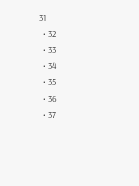31
  • 32
  • 33
  • 34
  • 35
  • 36
  • 37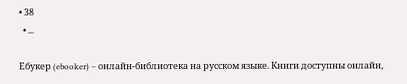• 38
  • ...

Ебукер (ebooker) – онлайн-библиотека на русском языке. Книги доступны онлайн,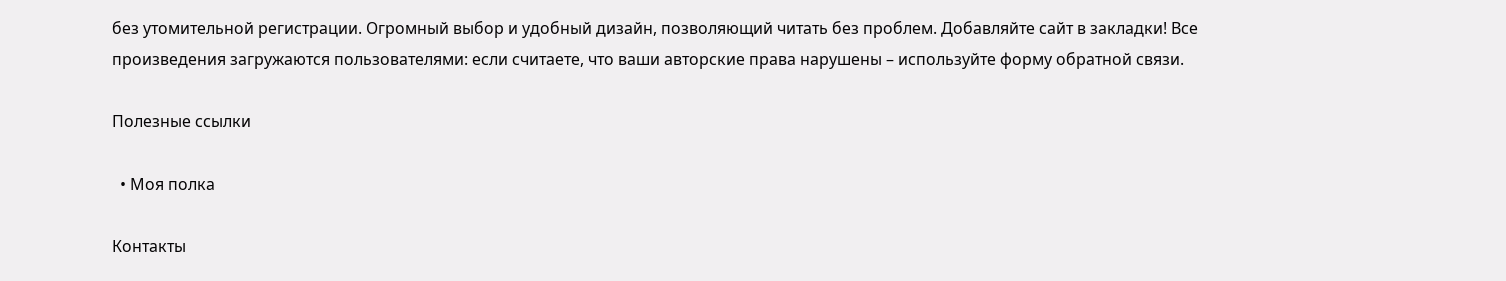без утомительной регистрации. Огромный выбор и удобный дизайн, позволяющий читать без проблем. Добавляйте сайт в закладки! Все произведения загружаются пользователями: если считаете, что ваши авторские права нарушены – используйте форму обратной связи.

Полезные ссылки

  • Моя полка

Контакты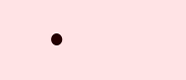•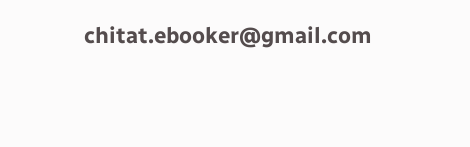chitat.ebooker@gmail.com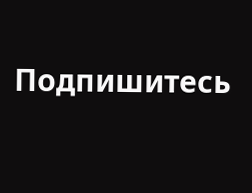Подпишитесь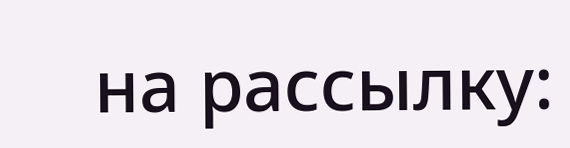на рассылку: